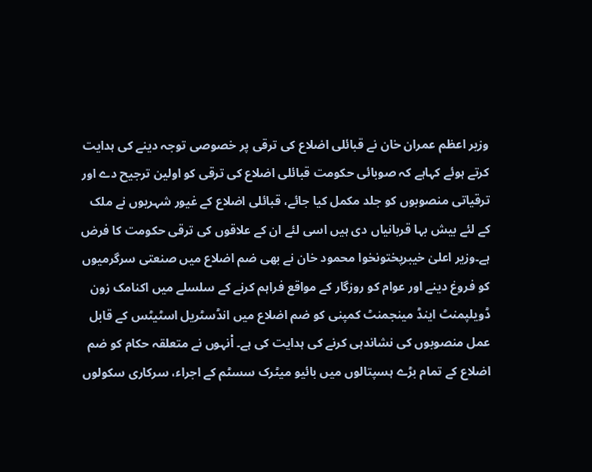وزیر اعظم عمران خان نے قبائلی اضلاع کی ترقی پر خصوصی توجہ دینے کی ہدایت کرتے ہوئے کہاہے کہ صوبائی حکومت قبائلی اضلاع کی ترقی کو اولین ترجیح دے اور ترقیاتی منصوبوں کو جلد مکمل کیا جائے، قبائلی اضلاع کے غیور شہریوں نے ملک کے لئے بیش بہا قربانیاں دی ہیں اسی لئے ان کے علاقوں کی ترقی حکومت کا فرض ہے۔وزیر اعلیٰ خیبرپختونخوا محمود خان نے بھی ضم اضلاع میں صنعتی سرگرمیوں کو فروغ دینے اور عوام کو روزگار کے مواقع فراہم کرنے کے سلسلے میں اکنامک زون ڈویلپمنٹ اینڈ مینجمنٹ کمپنی کو ضم اضلاع میں انڈسٹریل اسٹیٹس کے قابل عمل منصوبوں کی نشاندہی کرنے کی ہدایت کی ہے۔ اْنہوں نے متعلقہ حکام کو ضم اضلاع کے تمام بڑے ہسپتالوں میں بائیو میٹرک سسٹم کے اجراء، سرکاری سکولوں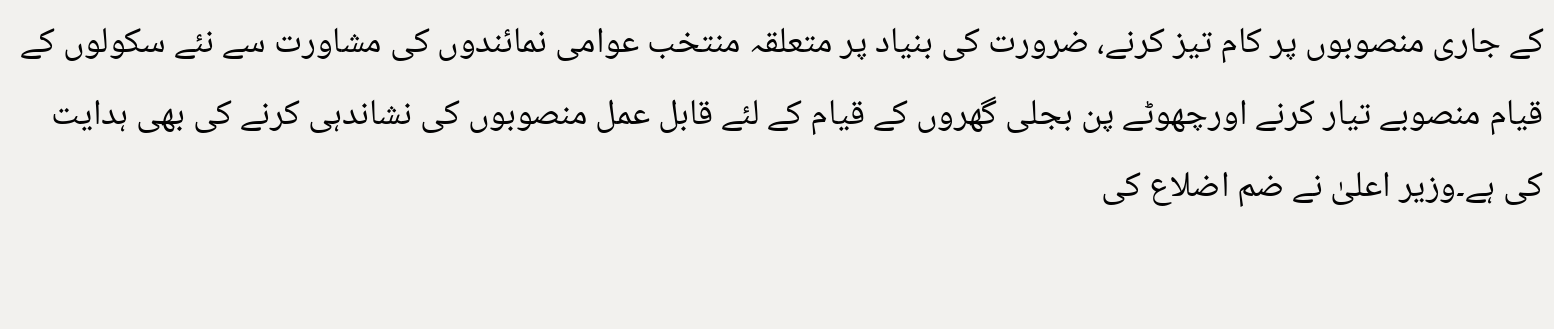کے جاری منصوبوں پر کام تیز کرنے، ضرورت کی بنیاد پر متعلقہ منتخب عوامی نمائندوں کی مشاورت سے نئے سکولوں کے قیام منصوبے تیار کرنے اورچھوٹے پن بجلی گھروں کے قیام کے لئے قابل عمل منصوبوں کی نشاندہی کرنے کی بھی ہدایت کی ہے۔وزیر اعلیٰ نے ضم اضلاع کی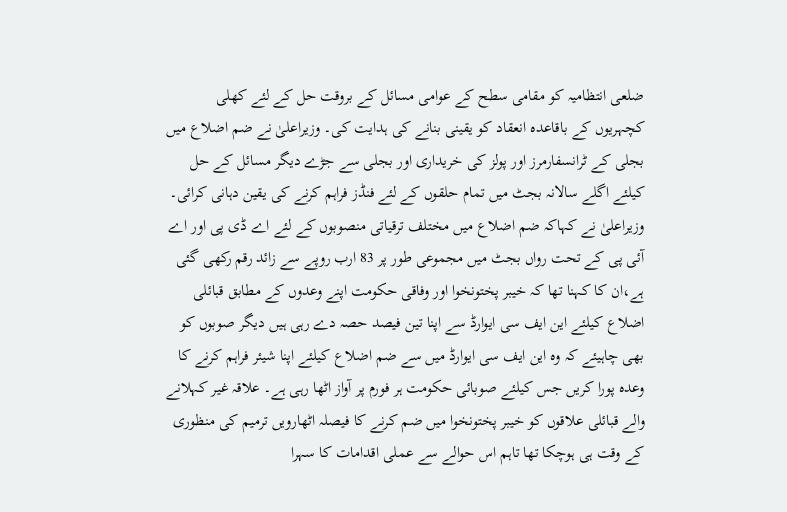ضلعی انتظامیہ کو مقامی سطح کے عوامی مسائل کے بروقت حل کے لئے کھلی کچہریوں کے باقاعدہ انعقاد کو یقینی بنانے کی ہدایت کی۔ وزیراعلیٰ نے ضم اضلاع میں بجلی کے ٹرانسفارمرز اور پولز کی خریداری اور بجلی سے جڑے دیگر مسائل کے حل کیلئے اگلے سالانہ بجٹ میں تمام حلقوں کے لئے فنڈز فراہم کرنے کی یقین دہانی کرائی۔ وزیراعلیٰ نے کہاکہ ضم اضلاع میں مختلف ترقیاتی منصوبوں کے لئے اے ڈی پی اور اے آئی پی کے تحت رواں بجٹ میں مجموعی طور پر 83 ارب روپے سے زائد رقم رکھی گئی ہے،ان کا کہنا تھا کہ خیبر پختونخوا اور وفاقی حکومت اپنے وعدوں کے مطابق قبائلی اضلاع کیلئے این ایف سی ایوارڈ سے اپنا تین فیصد حصہ دے رہی ہیں دیگر صوبوں کو بھی چاہیئے کہ وہ این ایف سی ایوارڈ میں سے ضم اضلاع کیلئے اپنا شیئر فراہم کرنے کا وعدہ پورا کریں جس کیلئے صوبائی حکومت ہر فورم پر آواز اٹھا رہی ہے۔ علاقہ غیر کہلانے والے قبائلی علاقوں کو خیبر پختونخوا میں ضم کرنے کا فیصلہ اٹھارویں ترمیم کی منظوری کے وقت ہی ہوچکا تھا تاہم اس حوالے سے عملی اقدامات کا سہرا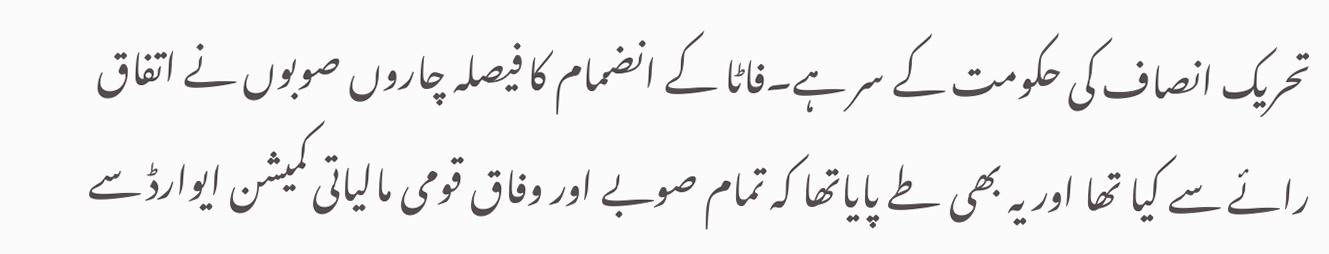تحریک انصاف کی حکومت کے سر ہے۔فاٹا کے انضمام کا فیصلہ چاروں صوبوں نے اتفاق رائے سے کیا تھا اور یہ بھی طے پایاتھا کہ تمام صوبے اور وفاق قومی مالیاتی کمیشن ایوارڈ سے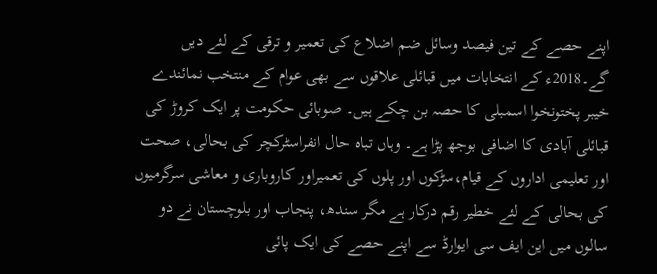اپنے حصے کے تین فیصد وسائل ضم اضلاع کی تعمیر و ترقی کے لئے دیں گے۔2018ء کے انتخابات میں قبائلی علاقوں سے بھی عوام کے منتخب نمائندے خیبر پختونخوا اسمبلی کا حصہ بن چکے ہیں۔ صوبائی حکومت پر ایک کروڑ کی قبائلی آبادی کا اضافی بوجھ پڑا ہے۔ وہاں تباہ حال انفراسٹرکچر کی بحالی، صحت اور تعلیمی اداروں کے قیام،سڑکوں اور پلوں کی تعمیراور کاروباری و معاشی سرگرمیوں کی بحالی کے لئے خطیر رقم درکار ہے مگر سندھ، پنجاب اور بلوچستان نے دو سالوں میں این ایف سی ایوارڈ سے اپنے حصے کی ایک پائی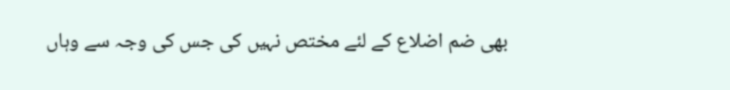بھی ضم اضلاع کے لئے مختص نہیں کی جس کی وجہ سے وہاں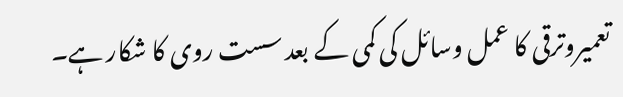تعمیروترقی کا عمل وسائل کی کمی کے بعد سست روی کا شکار ہے۔